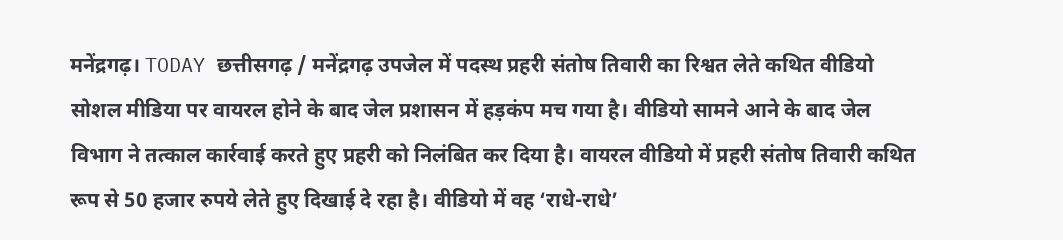मनेंद्रगढ़। TODAY छत्तीसगढ़ / मनेंद्रगढ़ उपजेल में पदस्थ प्रहरी संतोष तिवारी का रिश्वत लेते कथित वीडियो सोशल मीडिया पर वायरल होने के बाद जेल प्रशासन में हड़कंप मच गया है। वीडियो सामने आने के बाद जेल विभाग ने तत्काल कार्रवाई करते हुए प्रहरी को निलंबित कर दिया है। वायरल वीडियो में प्रहरी संतोष तिवारी कथित रूप से 50 हजार रुपये लेते हुए दिखाई दे रहा है। वीडियो में वह ‘राधे-राधे’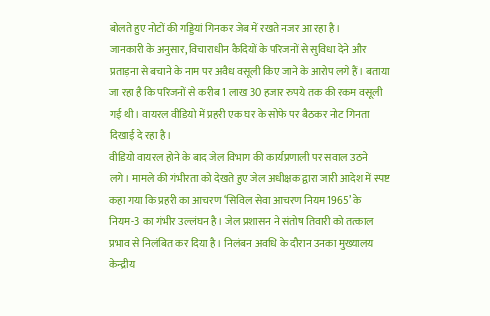बोलते हुए नोटों की गड्डियां गिनकर जेब में रखते नजर आ रहा है।
जानकारी के अनुसार, विचाराधीन कैदियों के परिजनों से सुविधा देने और प्रताड़ना से बचाने के नाम पर अवैध वसूली किए जाने के आरोप लगे हैं। बताया जा रहा है कि परिजनों से करीब 1 लाख 30 हजार रुपये तक की रकम वसूली गई थी। वायरल वीडियो में प्रहरी एक घर के सोफे पर बैठकर नोट गिनता दिखाई दे रहा है।
वीडियो वायरल होने के बाद जेल विभाग की कार्यप्रणाली पर सवाल उठने लगे। मामले की गंभीरता को देखते हुए जेल अधीक्षक द्वारा जारी आदेश में स्पष्ट कहा गया कि प्रहरी का आचरण ‘सिविल सेवा आचरण नियम 1965’ के नियम-3 का गंभीर उल्लंघन है। जेल प्रशासन ने संतोष तिवारी को तत्काल प्रभाव से निलंबित कर दिया है। निलंबन अवधि के दौरान उनका मुख्यालय केन्द्रीय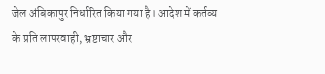जेल अंबिकापुर निर्धारित किया गया है। आदेश में कर्तव्य के प्रति लापरवाही, भ्रष्टाचार और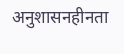अनुशासनहीनता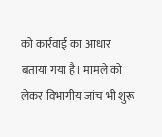को कार्रवाई का आधार बताया गया है। मामले को लेकर विभागीय जांच भी शुरू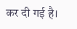कर दी गई है।